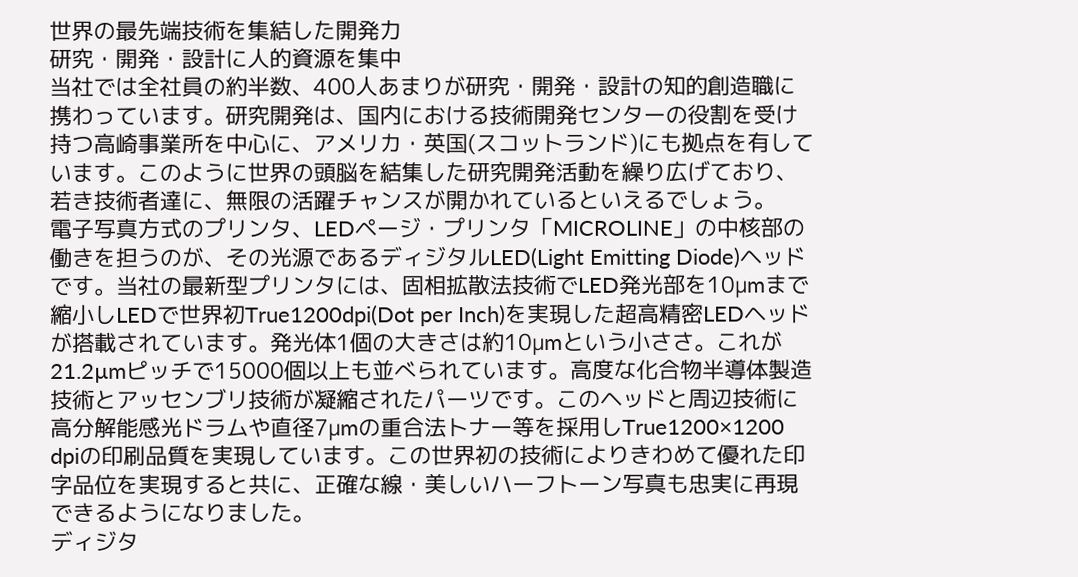世界の最先端技術を集結した開発力
研究・開発・設計に人的資源を集中
当社では全社員の約半数、400人あまりが研究・開発・設計の知的創造職に携わっています。研究開発は、国内における技術開発センターの役割を受け持つ高崎事業所を中心に、アメリカ・英国(スコットランド)にも拠点を有しています。このように世界の頭脳を結集した研究開発活動を繰り広げており、若き技術者達に、無限の活躍チャンスが開かれているといえるでしょう。
電子写真方式のプリンタ、LEDページ・プリンタ「MICROLINE」の中核部の働きを担うのが、その光源であるディジタルLED(Light Emitting Diode)ヘッドです。当社の最新型プリンタには、固相拡散法技術でLED発光部を10µmまで縮小しLEDで世界初True1200dpi(Dot per Inch)を実現した超高精密LEDヘッドが搭載されています。発光体1個の大きさは約10µmという小ささ。これが21.2µmピッチで15000個以上も並べられています。高度な化合物半導体製造技術とアッセンブリ技術が凝縮されたパーツです。このヘッドと周辺技術に高分解能感光ドラムや直径7µmの重合法トナー等を採用しTrue1200×1200 dpiの印刷品質を実現しています。この世界初の技術によりきわめて優れた印字品位を実現すると共に、正確な線・美しいハーフトーン写真も忠実に再現できるようになりました。
ディジタ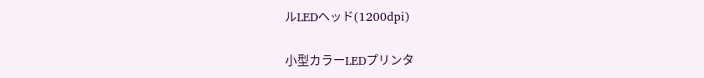ルLEDヘッド(1200dpi)

小型カラーLEDプリンタ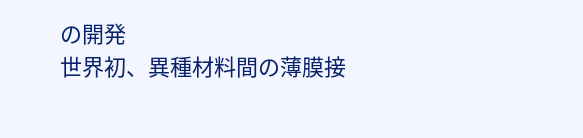の開発
世界初、異種材料間の薄膜接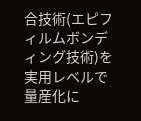合技術(エピフィルムボンディング技術)を実用レベルで量産化に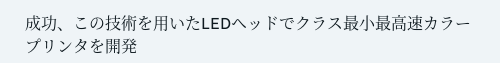成功、この技術を用いたLEDヘッドでクラス最小最高速カラープリンタを開発